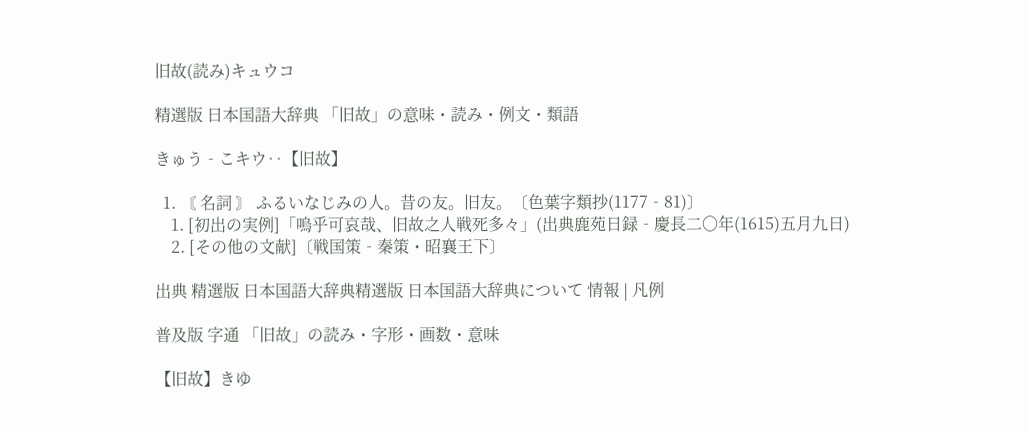旧故(読み)キュウコ

精選版 日本国語大辞典 「旧故」の意味・読み・例文・類語

きゅう‐こキウ‥【旧故】

  1. 〘 名詞 〙 ふるいなじみの人。昔の友。旧友。〔色葉字類抄(1177‐81)〕
    1. [初出の実例]「嗚乎可哀哉、旧故之人戦死多々」(出典鹿苑日録‐慶長二〇年(1615)五月九日)
    2. [その他の文献]〔戦国策‐秦策・昭襄王下〕

出典 精選版 日本国語大辞典精選版 日本国語大辞典について 情報 | 凡例

普及版 字通 「旧故」の読み・字形・画数・意味

【旧故】きゆ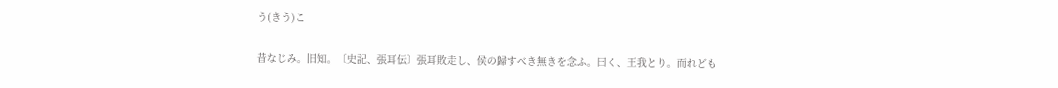う(きう)こ

昔なじみ。旧知。〔史記、張耳伝〕張耳敗走し、侯の歸すべき無きを念ふ。曰く、王我とり。而れども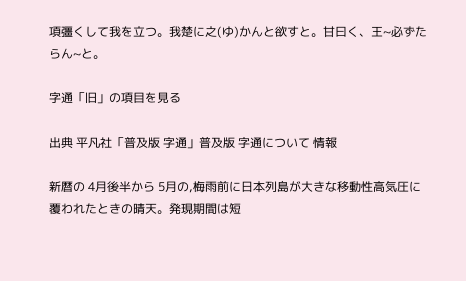項彊くして我を立つ。我楚に之(ゆ)かんと欲すと。甘曰く、王~必ずたらん~と。

字通「旧」の項目を見る

出典 平凡社「普及版 字通」普及版 字通について 情報

新暦の 4月後半から 5月の,梅雨前に日本列島が大きな移動性高気圧に覆われたときの晴天。発現期間は短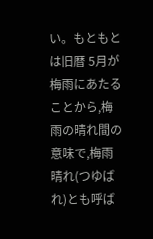い。もともとは旧暦 5月が梅雨にあたることから,梅雨の晴れ間の意味で,梅雨晴れ(つゆばれ)とも呼ば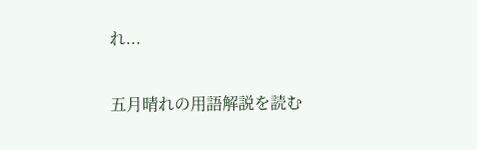れ...

五月晴れの用語解説を読む